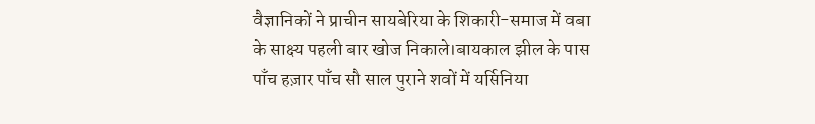वैज्ञानिकों ने प्राचीन सायबेरिया के शिकारी-समाज में वबा के साक्ष्य पहली बार खोज निकाले।बायकाल झील के पास पाँच हज़ार पाँच सौ साल पुराने शवों में यर्सिनिया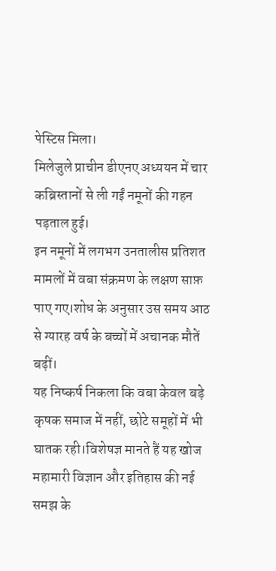पेस्टिस मिला।
मिलेजुले प्राचीन डीएनए अध्ययन में चार कब्रिस्तानों से ली गईं नमूनों की गहन पड़ताल हुई।
इन नमूनों में लगभग उनतालीस प्रतिशत मामलों में वबा संक्रमण के लक्षण साफ़ पाए गए।शोध के अनुसार उस समय आठ से ग्यारह वर्ष के बच्चों में अचानक मौतें बढ़ीं।
यह निष्कर्ष निकला कि वबा केवल बड़े कृषक समाज में नहीं, छोटे समूहों में भी घातक रही।विशेषज्ञ मानते हैं यह खोज महामारी विज्ञान और इतिहास की नई समझ के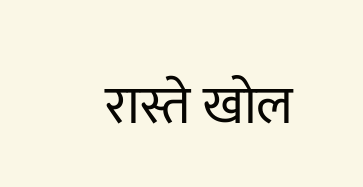रास्ते खोल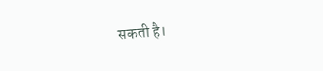सकती है।